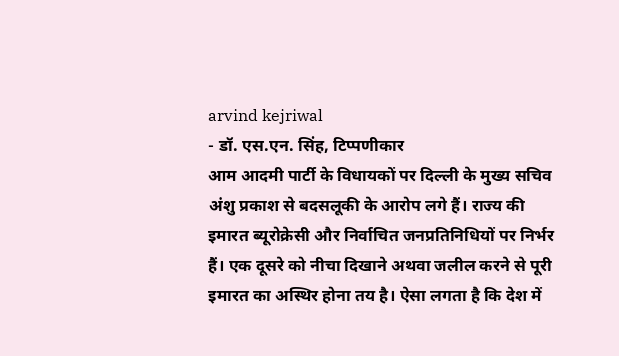arvind kejriwal
- डॉ. एस.एन. सिंह, टिप्पणीकार
आम आदमी पार्टी के विधायकों पर दिल्ली के मुख्य सचिव अंशु प्रकाश से बदसलूकी के आरोप लगे हैं। राज्य की इमारत ब्यूरोक्रेसी और निर्वाचित जनप्रतिनिधियों पर निर्भर हैं। एक दूसरे को नीचा दिखाने अथवा जलील करने से पूरी इमारत का अस्थिर होना तय है। ऐसा लगता है कि देश में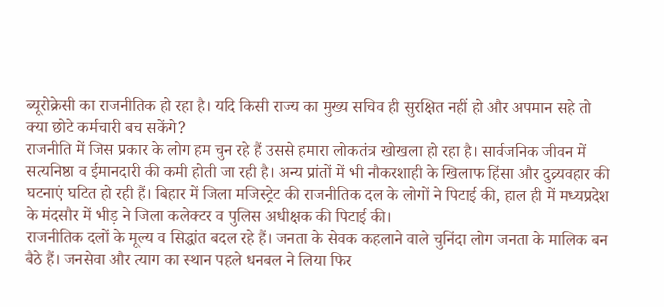ब्यूरोक्रेसी का राजनीतिक हो रहा है। यदि किसी राज्य का मुख्य सचिव ही सुरक्षित नहीं हो और अपमान सहे तो क्या छोटे कर्मचारी बच सकेंगे?
राजनीति में जिस प्रकार के लोग हम चुन रहे हैं उससे हमारा लोकतंत्र खोखला हो रहा है। सार्वजनिक जीवन में सत्यनिष्ठा व ईमानदारी की कमी होती जा रही है। अन्य प्रांतों में भी नौकरशाही के खिलाफ हिंसा और दुव्र्यवहार की घटनाएं घटित हो रही हैं। बिहार में जिला मजिस्ट्रेट की राजनीतिक दल के लोगों ने पिटाई की, हाल ही में मध्यप्रदेश के मंदसौर में भीड़ ने जिला कलेक्टर व पुलिस अधीक्षक की पिटाई की।
राजनीतिक दलों के मूल्य व सिद्धांत बदल रहे हैं। जनता के सेवक कहलाने वाले चुनिंदा लोग जनता के मालिक बन बैठे हैं। जनसेवा और त्याग का स्थान पहले धनबल ने लिया फिर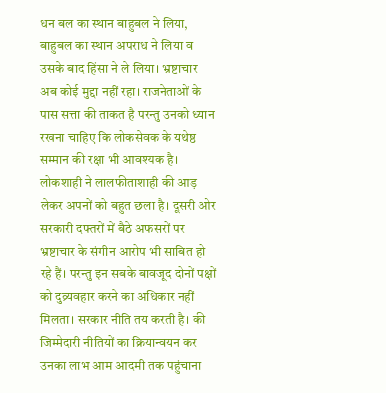धन बल का स्थान बाहुबल ने लिया, बाहुबल का स्थान अपराध ने लिया व उसके बाद हिंसा ने ले लिया। भ्रष्टाचार अब कोई मुद्दा नहीं रहा। राजनेताओं के पास सत्ता की ताकत है परन्तु उनको ध्यान रखना चाहिए कि लोकसेवक के यथेष्ठ सम्मान की रक्षा भी आवश्यक है।
लोकशाही ने लालफीताशाही की आड़ लेकर अपनों को बहुत छला है। दूसरी ओर सरकारी दफ्तरों में बैठे अफसरों पर भ्रष्टाचार के संगीन आरोप भी साबित हो रहे हैं। परन्तु इन सबके बावजूद दोनों पक्षों को दुव्र्यवहार करने का अधिकार नहीं मिलता। सरकार नीति तय करती है। की जिम्मेदारी नीतियों का क्रियान्वयन कर उनका लाभ आम आदमी तक पहुंचाना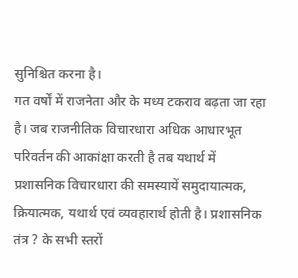सुनिश्चित करना है।
गत वर्षों में राजनेता और के मध्य टकराव बढ़ता जा रहा है। जब राजनीतिक विचारधारा अधिक आधारभूत परिवर्तन की आकांक्षा करती है तब यथार्थ में प्रशासनिक विचारधारा की समस्यायें समुदायात्मक, क्रियात्मक, यथार्थ एवं व्यवहारार्थ होती है। प्रशासनिक तंत्र ? के सभी स्तरों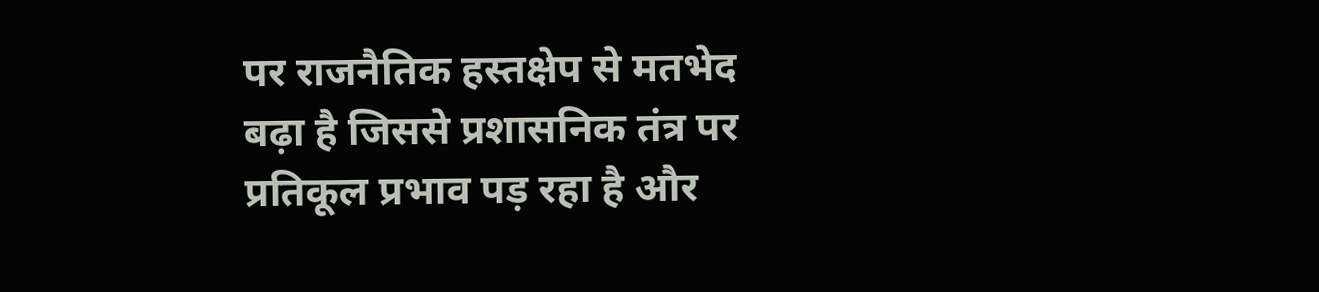पर राजनैतिक हस्तक्षेप से मतभेद बढ़ा है जिससे प्रशासनिक तंत्र पर प्रतिकूल प्रभाव पड़ रहा है और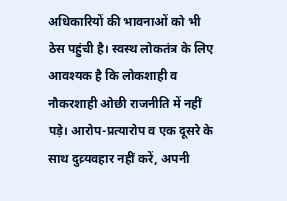अधिकारियों की भावनाओं को भी ठेस पहुंची है। स्वस्थ लोकतंत्र के लिए आवश्यक है कि लोकशाही व नौकरशाही ओछी राजनीति में नहीं पड़े। आरोप-प्रत्यारोप व एक दूसरे के साथ दुव्र्यवहार नहीं करें, अपनी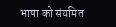भाषा को संयमित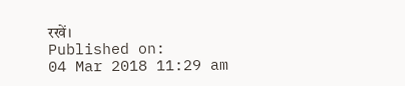रखें।
Published on:
04 Mar 2018 11:29 am